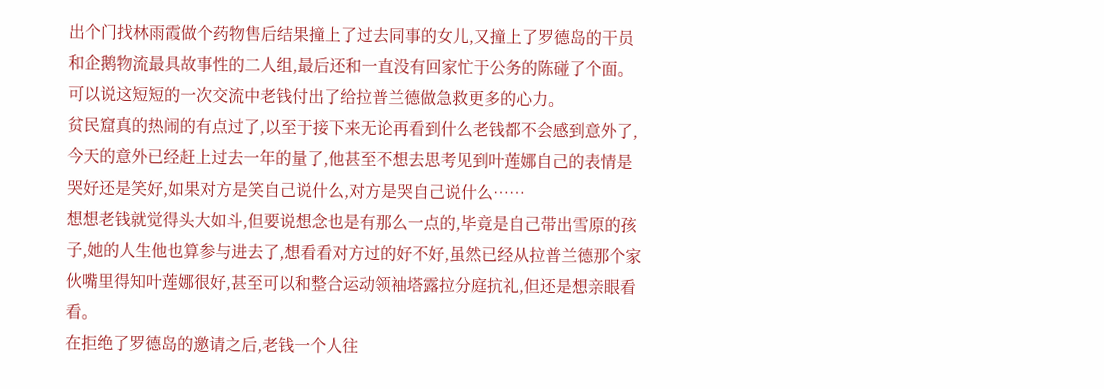出个门找林雨霞做个药物售后结果撞上了过去同事的女儿,又撞上了罗德岛的干员和企鹅物流最具故事性的二人组,最后还和一直没有回家忙于公务的陈碰了个面。可以说这短短的一次交流中老钱付出了给拉普兰德做急救更多的心力。
贫民窟真的热闹的有点过了,以至于接下来无论再看到什么老钱都不会感到意外了,今天的意外已经赶上过去一年的量了,他甚至不想去思考见到叶莲娜自己的表情是哭好还是笑好,如果对方是笑自己说什么,对方是哭自己说什么……
想想老钱就觉得头大如斗,但要说想念也是有那么一点的,毕竟是自己带出雪原的孩子,她的人生他也算参与进去了,想看看对方过的好不好,虽然已经从拉普兰德那个家伙嘴里得知叶莲娜很好,甚至可以和整合运动领袖塔露拉分庭抗礼,但还是想亲眼看看。
在拒绝了罗德岛的邀请之后,老钱一个人往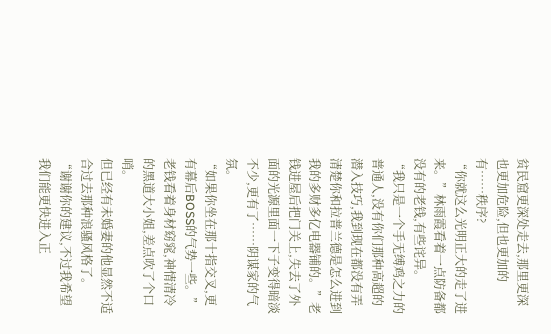贫民窟更深处走去,那里更深也更加危险,但也更加的有……秩序?
“你就这么光明正大的走了进来。”林雨霞看着一点防备都没有的老钱,有些诧异。
“我只是一个手无缚鸡之力的普通人,没有你们那种高超的潜入技巧,我到现在都没有弄清楚你和拉普兰德是怎么进到我的多财多亿电器铺的。”老钱进屋后把门关上,失去了外面的光源里面一下子变得暗淡不少,更有了……阴谋家的气氛。
“如果你坐在那十指交叉,更有幕后BOSS的气势一些。”老钱看着身材窈窕,神情清冷的黑道大小姐,差点吹了个口哨。
但已经有未婚妻的他显然不适合过去那种浪骚风格了。
“谢谢你的建议,不过我希望我们能更快进入正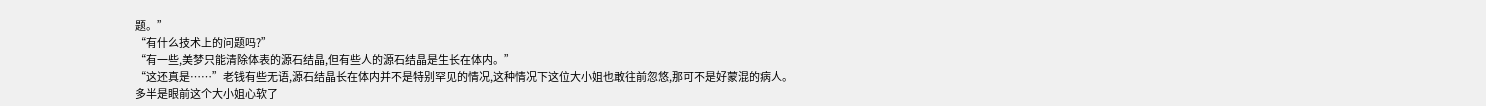题。”
“有什么技术上的问题吗?”
“有一些,美梦只能清除体表的源石结晶,但有些人的源石结晶是生长在体内。”
“这还真是……”老钱有些无语,源石结晶长在体内并不是特别罕见的情况,这种情况下这位大小姐也敢往前忽悠,那可不是好蒙混的病人。
多半是眼前这个大小姐心软了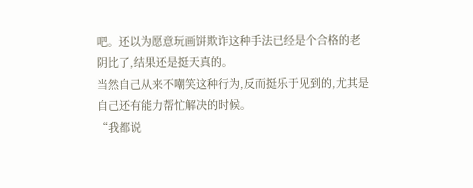吧。还以为愿意玩画饼欺诈这种手法已经是个合格的老阴比了,结果还是挺天真的。
当然自己从来不嘲笑这种行为,反而挺乐于见到的,尤其是自己还有能力帮忙解决的时候。
“我都说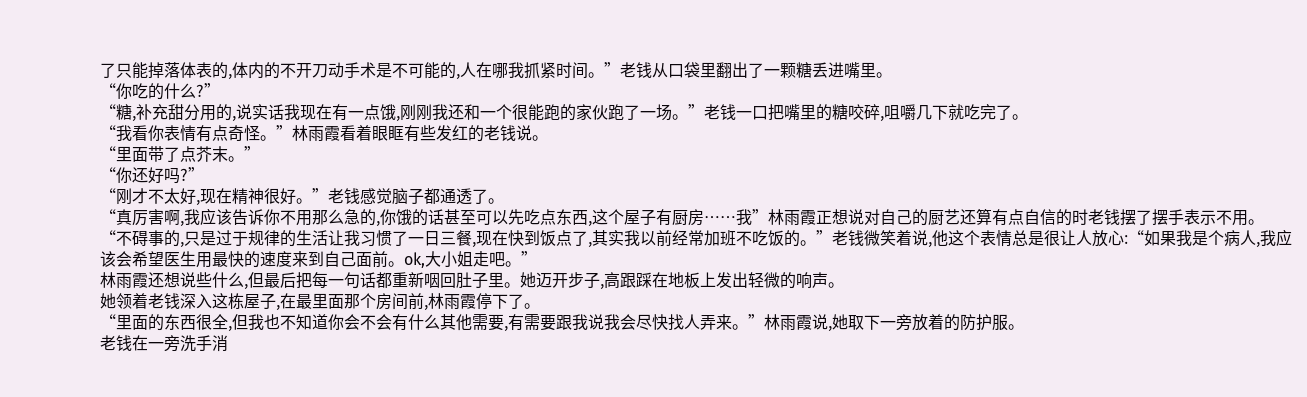了只能掉落体表的,体内的不开刀动手术是不可能的,人在哪我抓紧时间。”老钱从口袋里翻出了一颗糖丢进嘴里。
“你吃的什么?”
“糖,补充甜分用的,说实话我现在有一点饿,刚刚我还和一个很能跑的家伙跑了一场。”老钱一口把嘴里的糖咬碎,咀嚼几下就吃完了。
“我看你表情有点奇怪。”林雨霞看着眼眶有些发红的老钱说。
“里面带了点芥末。”
“你还好吗?”
“刚才不太好,现在精神很好。”老钱感觉脑子都通透了。
“真厉害啊,我应该告诉你不用那么急的,你饿的话甚至可以先吃点东西,这个屋子有厨房……我”林雨霞正想说对自己的厨艺还算有点自信的时老钱摆了摆手表示不用。
“不碍事的,只是过于规律的生活让我习惯了一日三餐,现在快到饭点了,其实我以前经常加班不吃饭的。”老钱微笑着说,他这个表情总是很让人放心:“如果我是个病人,我应该会希望医生用最快的速度来到自己面前。ok,大小姐走吧。”
林雨霞还想说些什么,但最后把每一句话都重新咽回肚子里。她迈开步子,高跟踩在地板上发出轻微的响声。
她领着老钱深入这栋屋子,在最里面那个房间前,林雨霞停下了。
“里面的东西很全,但我也不知道你会不会有什么其他需要,有需要跟我说我会尽快找人弄来。”林雨霞说,她取下一旁放着的防护服。
老钱在一旁洗手消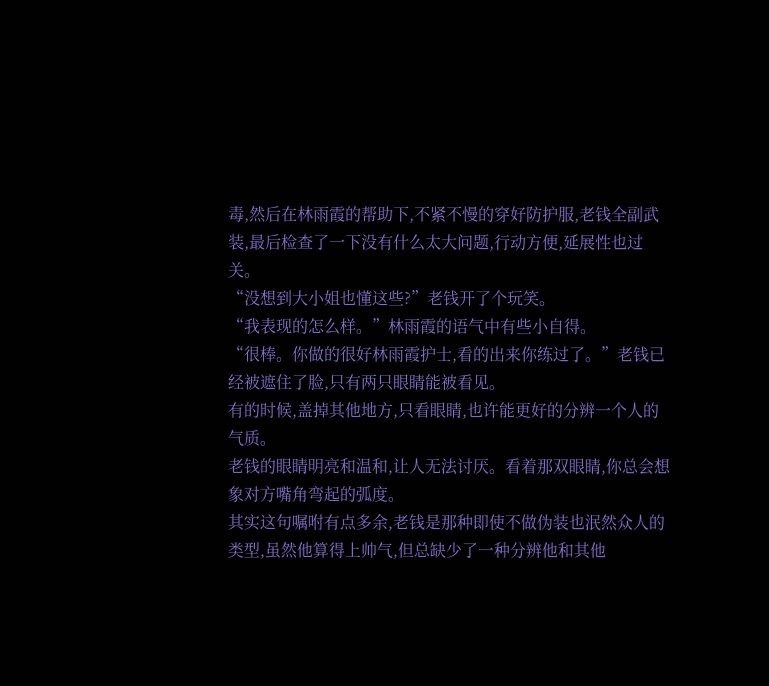毒,然后在林雨霞的帮助下,不紧不慢的穿好防护服,老钱全副武装,最后检查了一下没有什么太大问题,行动方便,延展性也过关。
“没想到大小姐也懂这些?”老钱开了个玩笑。
“我表现的怎么样。”林雨霞的语气中有些小自得。
“很棒。你做的很好林雨霞护士,看的出来你练过了。”老钱已经被遮住了脸,只有两只眼睛能被看见。
有的时候,盖掉其他地方,只看眼睛,也许能更好的分辨一个人的气质。
老钱的眼睛明亮和温和,让人无法讨厌。看着那双眼睛,你总会想象对方嘴角弯起的弧度。
其实这句嘱咐有点多余,老钱是那种即使不做伪装也泯然众人的类型,虽然他算得上帅气,但总缺少了一种分辨他和其他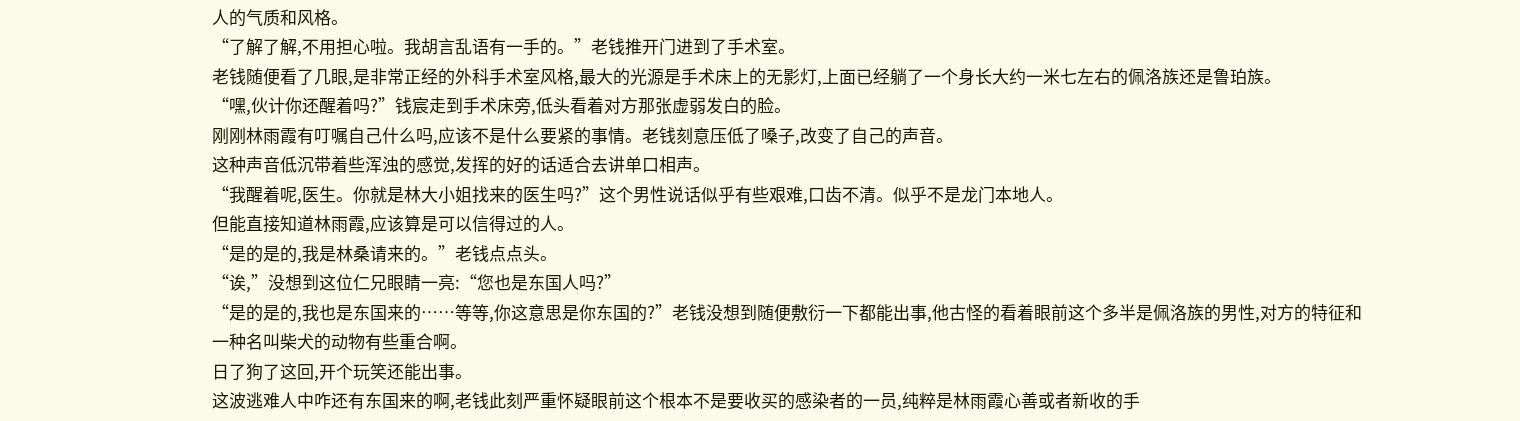人的气质和风格。
“了解了解,不用担心啦。我胡言乱语有一手的。”老钱推开门进到了手术室。
老钱随便看了几眼,是非常正经的外科手术室风格,最大的光源是手术床上的无影灯,上面已经躺了一个身长大约一米七左右的佩洛族还是鲁珀族。
“嘿,伙计你还醒着吗?”钱宸走到手术床旁,低头看着对方那张虚弱发白的脸。
刚刚林雨霞有叮嘱自己什么吗,应该不是什么要紧的事情。老钱刻意压低了嗓子,改变了自己的声音。
这种声音低沉带着些浑浊的感觉,发挥的好的话适合去讲单口相声。
“我醒着呢,医生。你就是林大小姐找来的医生吗?”这个男性说话似乎有些艰难,口齿不清。似乎不是龙门本地人。
但能直接知道林雨霞,应该算是可以信得过的人。
“是的是的,我是林桑请来的。”老钱点点头。
“诶,”没想到这位仁兄眼睛一亮:“您也是东国人吗?”
“是的是的,我也是东国来的……等等,你这意思是你东国的?”老钱没想到随便敷衍一下都能出事,他古怪的看着眼前这个多半是佩洛族的男性,对方的特征和一种名叫柴犬的动物有些重合啊。
日了狗了这回,开个玩笑还能出事。
这波逃难人中咋还有东国来的啊,老钱此刻严重怀疑眼前这个根本不是要收买的感染者的一员,纯粹是林雨霞心善或者新收的手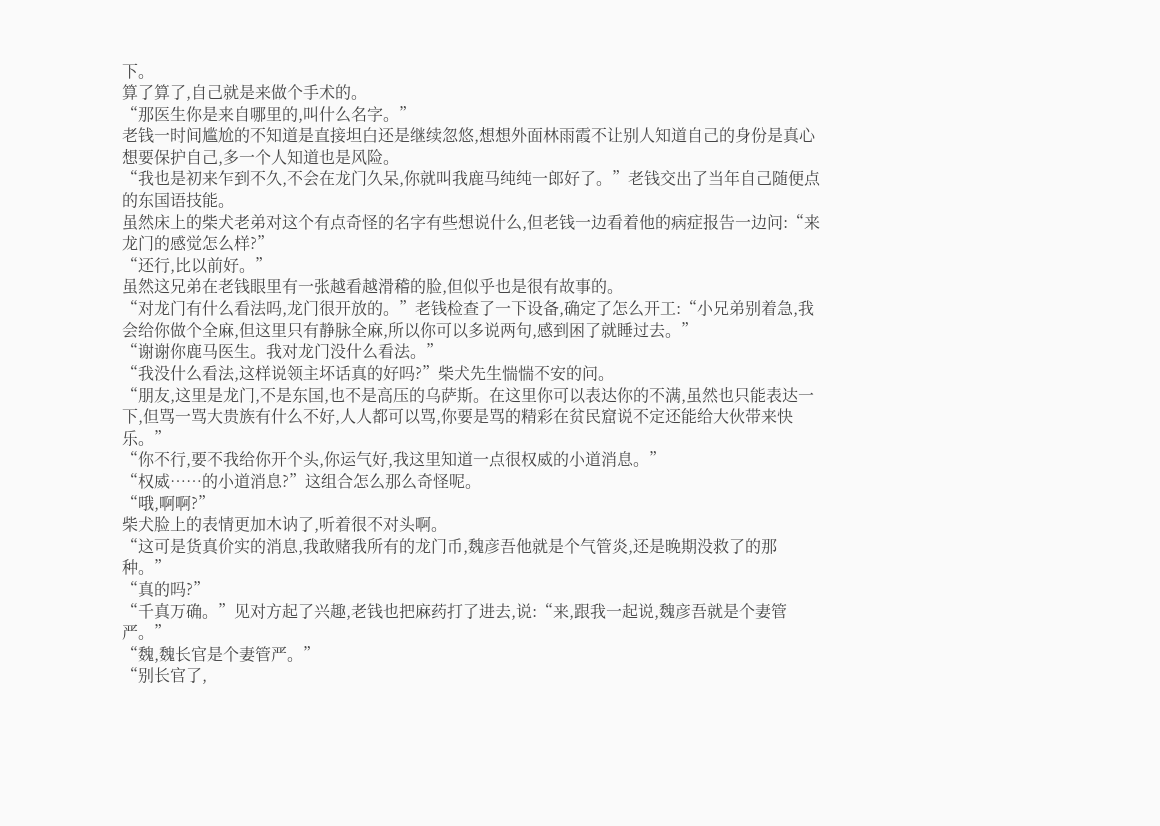下。
算了算了,自己就是来做个手术的。
“那医生你是来自哪里的,叫什么名字。”
老钱一时间尴尬的不知道是直接坦白还是继续忽悠,想想外面林雨霞不让别人知道自己的身份是真心想要保护自己,多一个人知道也是风险。
“我也是初来乍到不久,不会在龙门久呆,你就叫我鹿马纯纯一郎好了。”老钱交出了当年自己随便点的东国语技能。
虽然床上的柴犬老弟对这个有点奇怪的名字有些想说什么,但老钱一边看着他的病症报告一边问:“来龙门的感觉怎么样?”
“还行,比以前好。”
虽然这兄弟在老钱眼里有一张越看越滑稽的脸,但似乎也是很有故事的。
“对龙门有什么看法吗,龙门很开放的。”老钱检查了一下设备,确定了怎么开工:“小兄弟别着急,我会给你做个全麻,但这里只有静脉全麻,所以你可以多说两句,感到困了就睡过去。”
“谢谢你鹿马医生。我对龙门没什么看法。”
“我没什么看法,这样说领主坏话真的好吗?”柴犬先生惴惴不安的问。
“朋友,这里是龙门,不是东国,也不是高压的乌萨斯。在这里你可以表达你的不满,虽然也只能表达一下,但骂一骂大贵族有什么不好,人人都可以骂,你要是骂的精彩在贫民窟说不定还能给大伙带来快乐。”
“你不行,要不我给你开个头,你运气好,我这里知道一点很权威的小道消息。”
“权威……的小道消息?”这组合怎么那么奇怪呢。
“哦,啊啊?”
柴犬脸上的表情更加木讷了,听着很不对头啊。
“这可是货真价实的消息,我敢赌我所有的龙门币,魏彦吾他就是个气管炎,还是晚期没救了的那种。”
“真的吗?”
“千真万确。”见对方起了兴趣,老钱也把麻药打了进去,说:“来,跟我一起说,魏彦吾就是个妻管严。”
“魏,魏长官是个妻管严。”
“别长官了,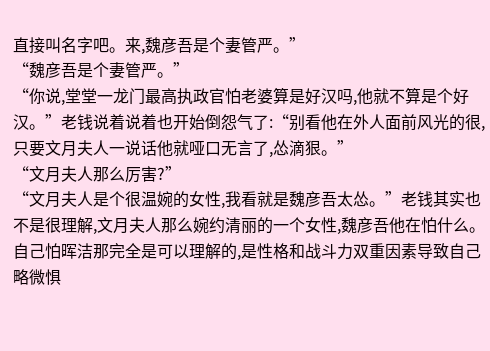直接叫名字吧。来,魏彦吾是个妻管严。”
“魏彦吾是个妻管严。”
“你说,堂堂一龙门最高执政官怕老婆算是好汉吗,他就不算是个好汉。”老钱说着说着也开始倒怨气了:“别看他在外人面前风光的很,只要文月夫人一说话他就哑口无言了,怂滴狠。”
“文月夫人那么厉害?”
“文月夫人是个很温婉的女性,我看就是魏彦吾太怂。”老钱其实也不是很理解,文月夫人那么婉约清丽的一个女性,魏彦吾他在怕什么。自己怕晖洁那完全是可以理解的,是性格和战斗力双重因素导致自己略微惧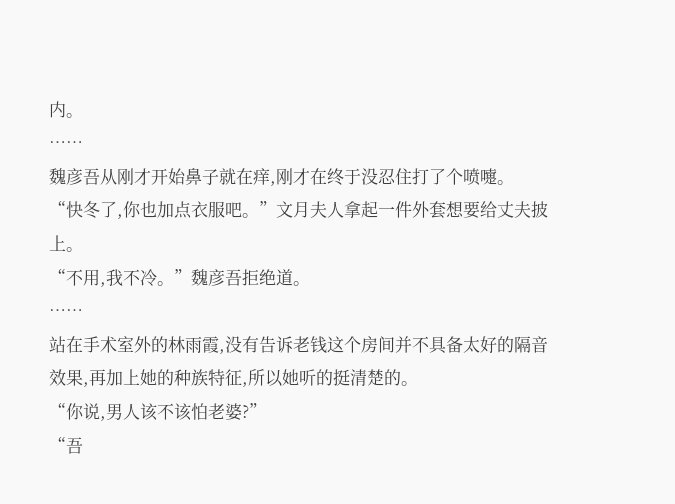内。
……
魏彦吾从刚才开始鼻子就在痒,刚才在终于没忍住打了个喷嚏。
“快冬了,你也加点衣服吧。”文月夫人拿起一件外套想要给丈夫披上。
“不用,我不冷。”魏彦吾拒绝道。
……
站在手术室外的林雨霞,没有告诉老钱这个房间并不具备太好的隔音效果,再加上她的种族特征,所以她听的挺清楚的。
“你说,男人该不该怕老婆?”
“吾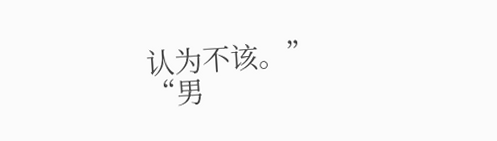认为不该。”
“男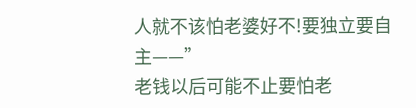人就不该怕老婆好不!要独立要自主——”
老钱以后可能不止要怕老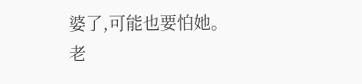婆了,可能也要怕她。
老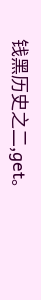钱黑历史之二,get。